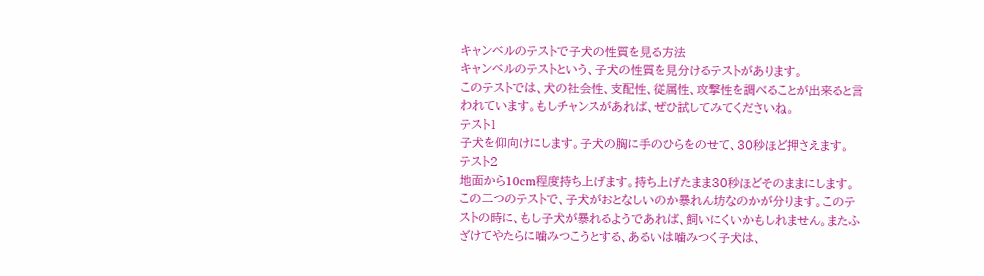キャンベルのテストで子犬の性質を見る方法
キャンベルのテストという、子犬の性質を見分けるテストがあります。
このテストでは、犬の社会性、支配性、従属性、攻撃性を調べることが出来ると言われています。もしチャンスがあれば、ぜひ試してみてくださいね。
テスト1
子犬を仰向けにします。子犬の胸に手のひらをのせて、30秒ほど押さえます。
テスト2
地面から10cm程度持ち上げます。持ち上げたまま30秒ほどそのままにします。
この二つのテストで、子犬がおとなしいのか暴れん坊なのかが分ります。このテストの時に、もし子犬が暴れるようであれば、飼いにくいかもしれません。またふざけてやたらに噛みつこうとする、あるいは噛みつく子犬は、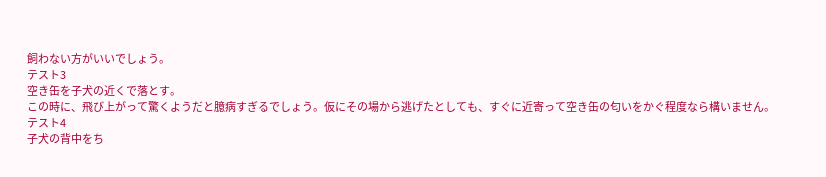飼わない方がいいでしょう。
テスト3
空き缶を子犬の近くで落とす。
この時に、飛び上がって驚くようだと臆病すぎるでしょう。仮にその場から逃げたとしても、すぐに近寄って空き缶の匂いをかぐ程度なら構いません。
テスト4
子犬の背中をち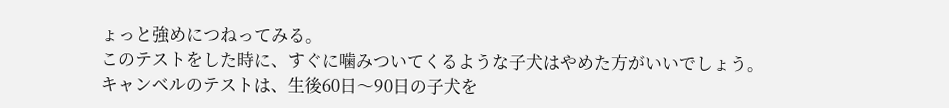ょっと強めにつねってみる。
このテストをした時に、すぐに噛みついてくるような子犬はやめた方がいいでしょう。
キャンベルのテストは、生後60日〜90日の子犬を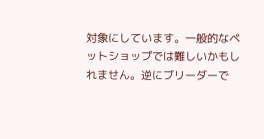対象にしています。一般的なペットショップでは難しいかもしれません。逆にブリーダーで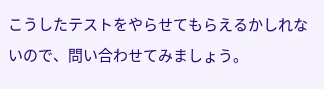こうしたテストをやらせてもらえるかしれないので、問い合わせてみましょう。